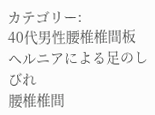カテゴリー:
40代男性腰椎椎間板ヘルニアによる足のしびれ
腰椎椎間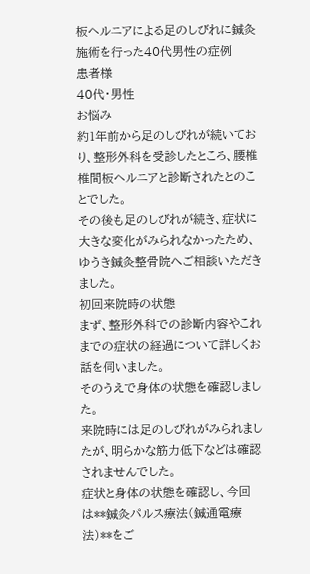板ヘルニアによる足のしびれに鍼灸施術を行った40代男性の症例
患者様
40代・男性
お悩み
約1年前から足のしびれが続いており、整形外科を受診したところ、腰椎椎間板ヘルニアと診断されたとのことでした。
その後も足のしびれが続き、症状に大きな変化がみられなかったため、ゆうき鍼灸整骨院へご相談いただきました。
初回来院時の状態
まず、整形外科での診断内容やこれまでの症状の経過について詳しくお話を伺いました。
そのうえで身体の状態を確認しました。
来院時には足のしびれがみられましたが、明らかな筋力低下などは確認されませんでした。
症状と身体の状態を確認し、今回は**鍼灸パルス療法(鍼通電療法)**をご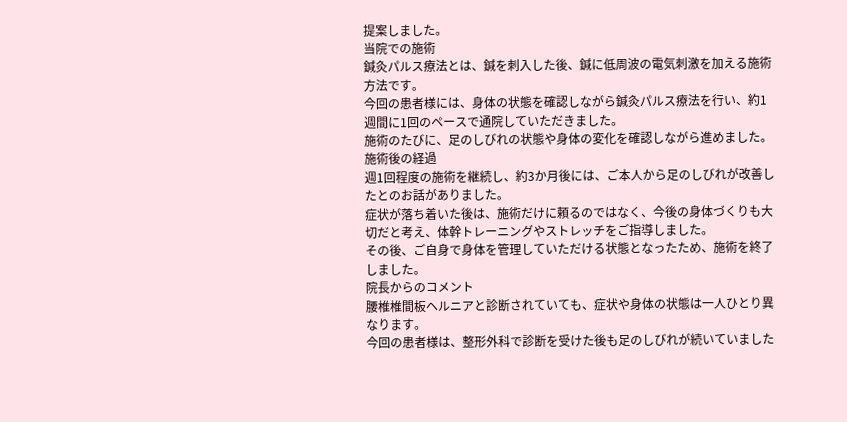提案しました。
当院での施術
鍼灸パルス療法とは、鍼を刺入した後、鍼に低周波の電気刺激を加える施術方法です。
今回の患者様には、身体の状態を確認しながら鍼灸パルス療法を行い、約1週間に1回のペースで通院していただきました。
施術のたびに、足のしびれの状態や身体の変化を確認しながら進めました。
施術後の経過
週1回程度の施術を継続し、約3か月後には、ご本人から足のしびれが改善したとのお話がありました。
症状が落ち着いた後は、施術だけに頼るのではなく、今後の身体づくりも大切だと考え、体幹トレーニングやストレッチをご指導しました。
その後、ご自身で身体を管理していただける状態となったため、施術を終了しました。
院長からのコメント
腰椎椎間板ヘルニアと診断されていても、症状や身体の状態は一人ひとり異なります。
今回の患者様は、整形外科で診断を受けた後も足のしびれが続いていました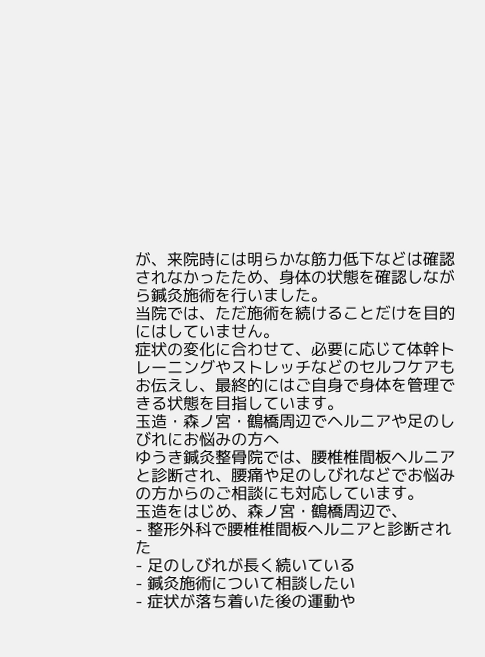が、来院時には明らかな筋力低下などは確認されなかったため、身体の状態を確認しながら鍼灸施術を行いました。
当院では、ただ施術を続けることだけを目的にはしていません。
症状の変化に合わせて、必要に応じて体幹トレーニングやストレッチなどのセルフケアもお伝えし、最終的にはご自身で身体を管理できる状態を目指しています。
玉造・森ノ宮・鶴橋周辺でヘルニアや足のしびれにお悩みの方へ
ゆうき鍼灸整骨院では、腰椎椎間板ヘルニアと診断され、腰痛や足のしびれなどでお悩みの方からのご相談にも対応しています。
玉造をはじめ、森ノ宮・鶴橋周辺で、
- 整形外科で腰椎椎間板ヘルニアと診断された
- 足のしびれが長く続いている
- 鍼灸施術について相談したい
- 症状が落ち着いた後の運動や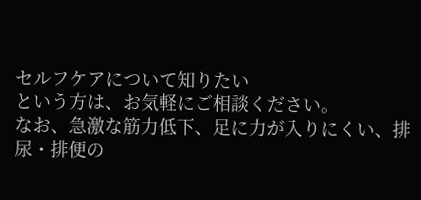セルフケアについて知りたい
という方は、お気軽にご相談ください。
なお、急激な筋力低下、足に力が入りにくい、排尿・排便の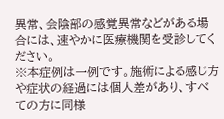異常、会陰部の感覚異常などがある場合には、速やかに医療機関を受診してください。
※本症例は一例です。施術による感じ方や症状の経過には個人差があり、すべての方に同様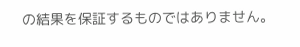の結果を保証するものではありません。